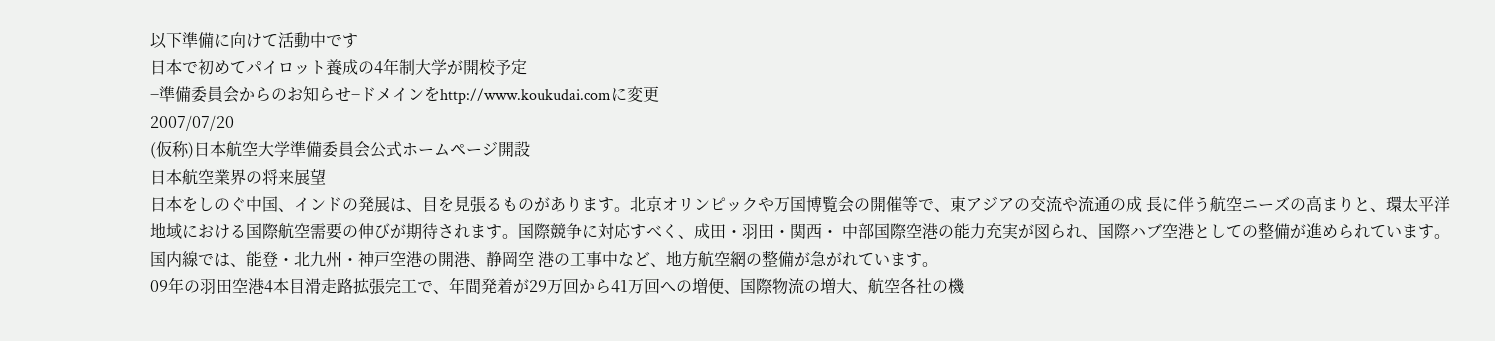以下準備に向けて活動中です
日本で初めてパイロット養成の4年制大学が開校予定
−準備委員会からのお知らせ−ドメインをhttp://www.koukudai.comに変更
2007/07/20
(仮称)日本航空大学準備委員会公式ホームページ開設
日本航空業界の将来展望
日本をしのぐ中国、インドの発展は、目を見張るものがあります。北京オリンピックや万国博覧会の開催等で、東アジアの交流や流通の成 長に伴う航空ニーズの高まりと、環太平洋地域における国際航空需要の伸びが期待されます。国際競争に対応すべく、成田・羽田・関西・ 中部国際空港の能力充実が図られ、国際ハブ空港としての整備が進められています。国内線では、能登・北九州・神戸空港の開港、静岡空 港の工事中など、地方航空網の整備が急がれています。
09年の羽田空港4本目滑走路拡張完工で、年間発着が29万回から41万回への増便、国際物流の増大、航空各社の機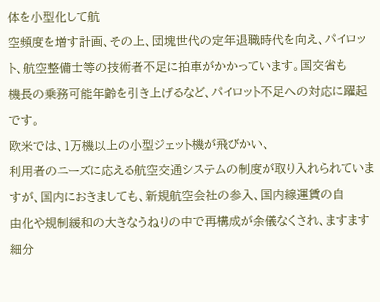体を小型化して航
空頻度を増す計画、その上、団塊世代の定年退職時代を向え、パイロット、航空整備士等の技術者不足に拍車がかかっています。国交省も
機長の乗務可能年齢を引き上げるなど、パイロット不足への対応に躍起です。
欧米では、1万機以上の小型ジェット機が飛びかい、
利用者のニーズに応える航空交通システムの制度が取り入れられていますが、国内におきましても、新規航空会社の参入、国内線運賃の自
由化や規制緩和の大きなうねりの中で再構成が余儀なくされ、ますます細分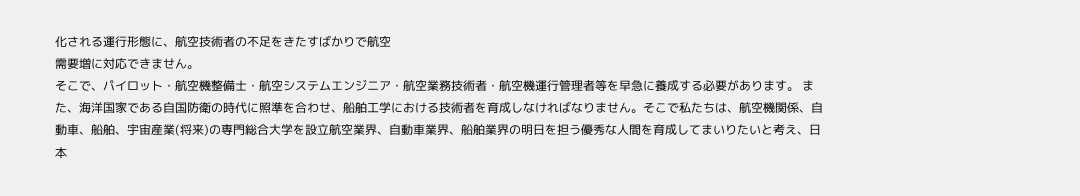化される運行形態に、航空技術者の不足をきたすばかりで航空
需要増に対応できません。
そこで、パイロット・航空機整備士・航空システムエンジニア・航空業務技術者・航空機運行管理者等を早急に養成する必要があります。 また、海洋国家である自国防衛の時代に照準を合わせ、船舶工学における技術者を育成しなければなりません。そこで私たちは、航空機関係、自動車、船舶、宇宙産業(将来)の専門総合大学を設立航空業界、自動車業界、船舶業界の明日を担う優秀な人間を育成してまいりたいと考え、日本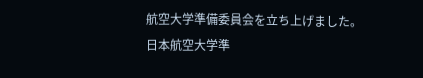航空大学準備委員会を立ち上げました。
日本航空大学準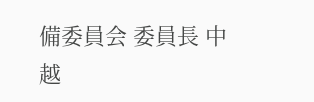備委員会 委員長 中越